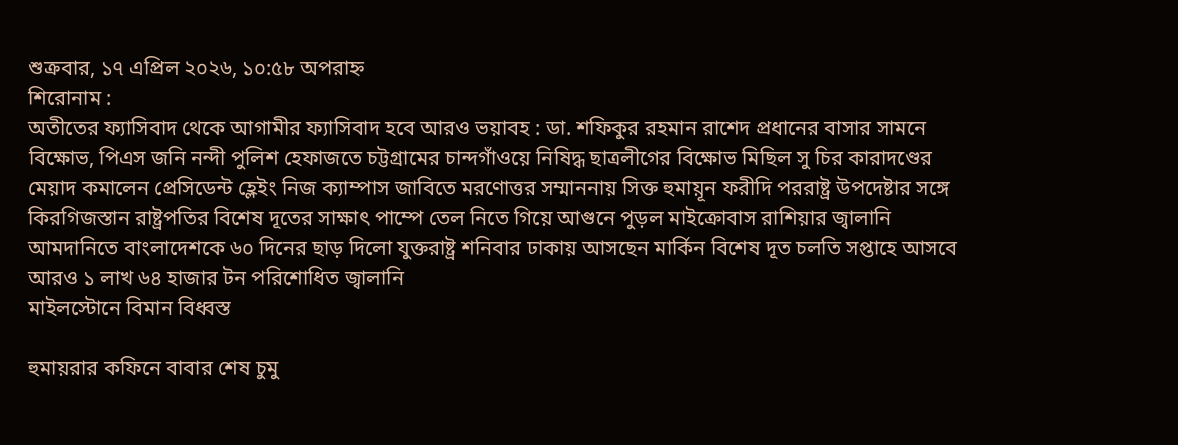শুক্রবার, ১৭ এপ্রিল ২০২৬, ১০:৫৮ অপরাহ্ন
শিরোনাম :
অতীতের ফ্যাসিবাদ থেকে আগামীর ফ্যাসিবাদ হবে আরও ভয়াবহ : ডা. শফিকুর রহমান রাশেদ প্রধানের বাসার সামনে বিক্ষোভ, পিএস জনি নন্দী পুলিশ হেফাজতে চট্টগ্রামের চান্দগাঁওয়ে নিষিদ্ধ ছাত্রলীগের বিক্ষোভ মিছিল সু চির কারাদণ্ডের মেয়াদ কমালেন প্রেসিডেন্ট হ্লেইং নিজ ক্যাম্পাস জাবিতে মরণোত্তর সম্মাননায় সিক্ত হুমায়ূন ফরীদি পররাষ্ট্র উপদেষ্টার সঙ্গে কিরগিজস্তান রাষ্ট্রপতির বিশেষ দূতের সাক্ষাৎ পাম্পে তেল নিতে গিয়ে আগুনে পুড়ল মাইক্রোবাস রাশিয়ার জ্বালানি আমদানিতে বাংলাদেশকে ৬০ দিনের ছাড় দিলো যুক্তরাষ্ট্র শনিবার ঢাকায় আসছেন মার্কিন বিশেষ দূত চলতি সপ্তাহে আসবে আরও ১ লাখ ৬৪ হাজার টন পরিশোধিত জ্বালানি
মাইলস্টোনে বিমান বিধ্বস্ত

হুমায়রার কফিনে বাবার শেষ চুমু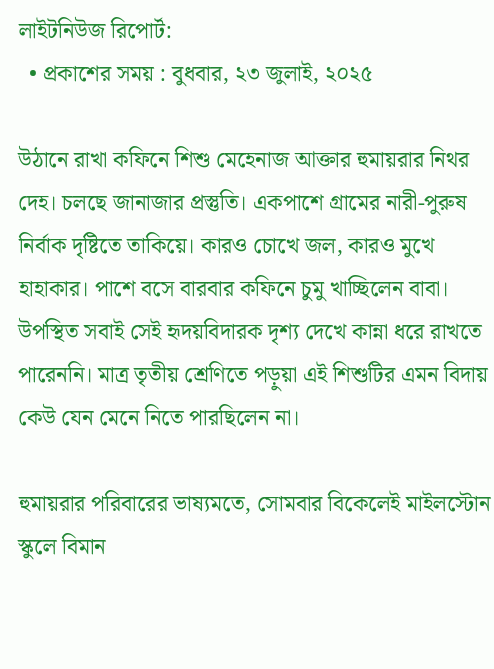লাইটনিউজ রিপোর্ট:
  • প্রকাশের সময় : বুধবার, ২৩ জুলাই, ২০২৫

উঠানে রাখা কফিনে শিশু মেহেনাজ আক্তার হুমায়রার নিথর দেহ। চলছে জানাজার প্রস্তুতি। একপাশে গ্রামের নারী-পুরুষ নির্বাক দৃষ্টিতে তাকিয়ে। কারও চোখে জল, কারও মুখে হাহাকার। পাশে বসে বারবার কফিনে চুমু খাচ্ছিলেন বাবা। উপস্থিত সবাই সেই হৃদয়বিদারক দৃশ্য দেখে কান্না ধরে রাখতে পারেননি। মাত্র তৃতীয় শ্রেণিতে পড়ুয়া এই শিশুটির এমন বিদায় কেউ যেন মেনে নিতে পারছিলেন না।

হুমায়রার পরিবারের ভাষ্যমতে, সোমবার বিকেলেই মাইলস্টোন স্কুলে বিমান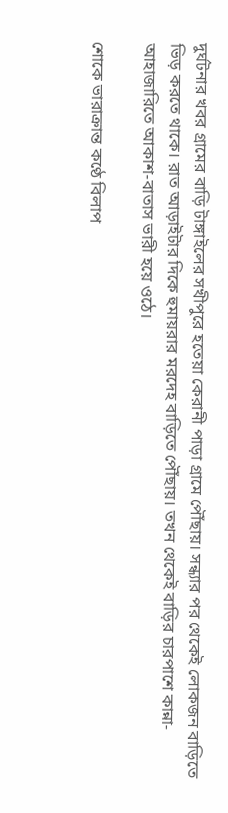দুর্ঘটনার খবর গ্রামের বাড়ি টাঙ্গাইলের সখীপুরে হতেয়া কেরানী পাড়া গ্রামে পৌঁছায়। সন্ধ্যার পর থেকেই লোকজন বাড়িতে ভিড় করতে থাকে। রাত আড়াইটার দিকে হুমায়রার মরদেহ বাড়িতে পৌঁছায়। তখন থেকেই বাড়ির চারপাশে কান্না-আহাজারিতে আকাশ-বাতাস ভারী হয়ে ওঠে।

শোকে ভারাক্রান্ত কণ্ঠে বিলাপ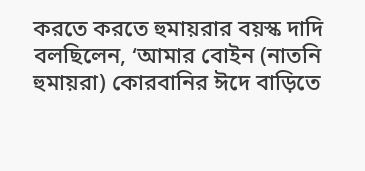করতে করতে হুমায়রার বয়স্ক দাদি বলছিলেন, ‘আমার বোইন (নাতনি হুমায়রা) কোরবানির ঈদে বাড়িতে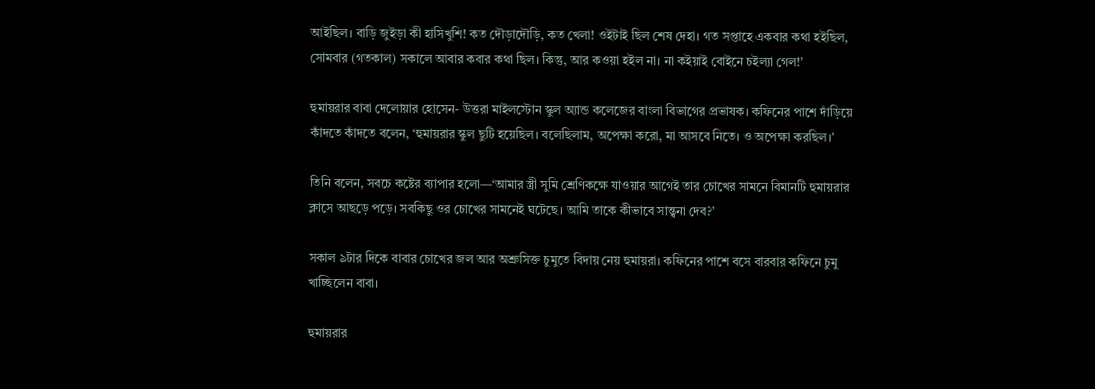আইছিল। বাড়ি জুইড়া কী হাসিখুশি! কত দৌড়াদৌড়ি, কত খেলা! ওইটাই ছিল শেষ দেহা। গত সপ্তাহে একবার কথা হইছিল, সোমবার (গতকাল) সকালে আবার কবার কথা ছিল। কিন্তু, আর কওয়া হইল না। না কইয়াই বোইনে চইল্যা গেল!’

হুমায়রার বাবা দেলোয়ার হোসেন- উত্তরা মাইলস্টোন স্কুল অ্যান্ড কলেজের বাংলা বিভাগের প্রভাষক। কফিনের পাশে দাঁড়িয়ে কাঁদতে কাঁদতে বলেন, ‘হুমায়রার স্কুল ছুটি হয়েছিল। বলেছিলাম, অপেক্ষা করো, মা আসবে নিতে। ও অপেক্ষা করছিল।’

তিনি বলেন, সবচে কষ্টের ব্যাপার হলো—‘আমার স্ত্রী সুমি শ্রেণিকক্ষে যাওয়ার আগেই তার চোখের সামনে বিমানটি হুমায়রার ক্লাসে আছড়ে পড়ে। সবকিছু ওর চোখের সামনেই ঘটেছে। আমি তাকে কীভাবে সান্ত্বনা দেব?’

সকাল ৯টার দিকে বাবার চোখের জল আর অশ্রুসিক্ত চুমুতে বিদায় নেয় হুমায়রা। কফিনের পাশে বসে বারবার কফিনে চুমু খাচ্ছিলেন বাবা।

হুমায়রার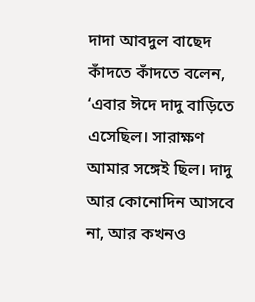দাদা আবদুল বাছেদ কাঁদতে কাঁদতে বলেন, ‘এবার ঈদে দাদু বাড়িতে এসেছিল। সারাক্ষণ আমার সঙ্গেই ছিল। দাদু আর কোনোদিন আসবে না, আর কখনও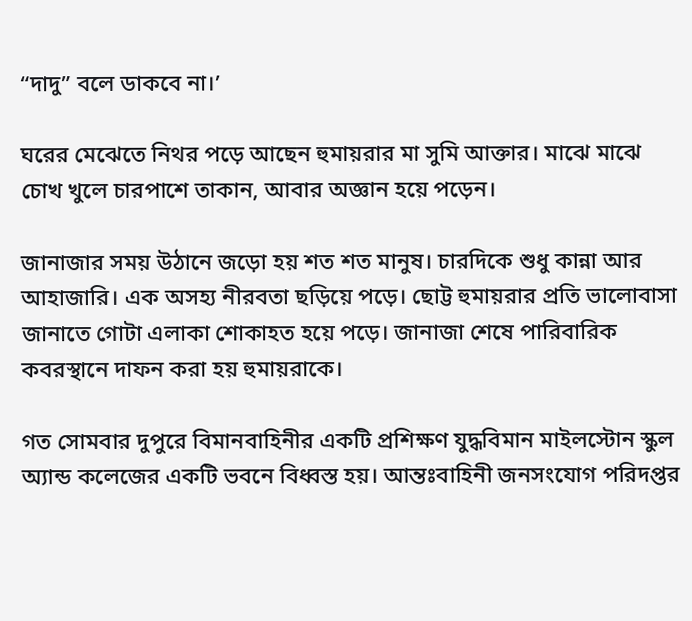“দাদু” বলে ডাকবে না।’

ঘরের মেঝেতে নিথর পড়ে আছেন হুমায়রার মা সুমি আক্তার। মাঝে মাঝে চোখ খুলে চারপাশে তাকান, আবার অজ্ঞান হয়ে পড়েন।

জানাজার সময় উঠানে জড়ো হয় শত শত মানুষ। চারদিকে শুধু কান্না আর আহাজারি। এক অসহ্য নীরবতা ছড়িয়ে পড়ে। ছোট্ট হুমায়রার প্রতি ভালোবাসা জানাতে গোটা এলাকা শোকাহত হয়ে পড়ে। জানাজা শেষে পারিবারিক কবরস্থানে দাফন করা হয় হুমায়রাকে।

গত সোমবার দুপুরে বিমানবাহিনীর একটি প্রশিক্ষণ যুদ্ধবিমান মাইলস্টোন স্কুল অ্যান্ড কলেজের একটি ভবনে বিধ্বস্ত হয়। আন্তঃবাহিনী জনসংযোগ পরিদপ্তর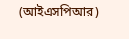(আইএসপিআর)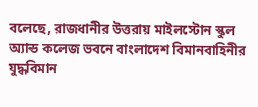বলেছে, রাজধানীর উত্তরায় মাইলস্টোন স্কুল অ্যান্ড কলেজ ভবনে বাংলাদেশ বিমানবাহিনীর যুদ্ধবিমান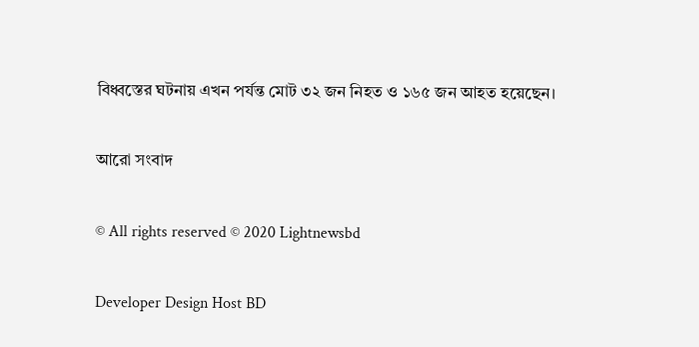বিধ্বস্তের ঘটনায় এখন পর্যন্ত মোট ৩২ জন নিহত ও ১৬৫ জন আহত হয়েছেন।

আরো সংবাদ

© All rights reserved © 2020 Lightnewsbd

Developer Design Host BD